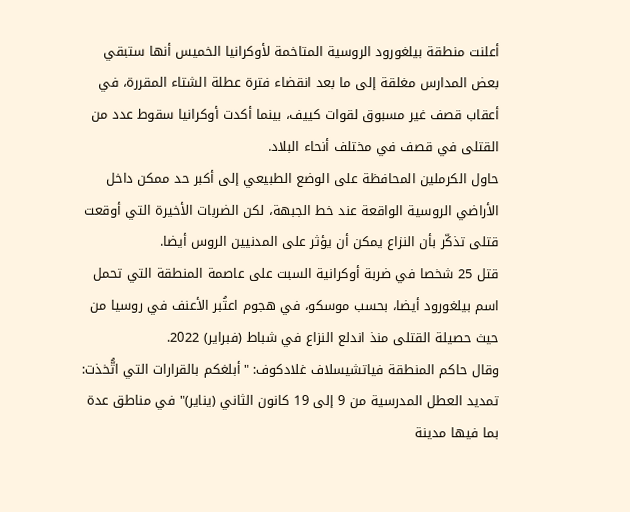أعلنت منطقة بيلغورود الروسية المتاخمة لأوكرانيا الخميس أنها ستبقي بعض المدارس مغلقة إلى ما بعد انقضاء فترة عطلة الشتاء المقررة، في أعقاب قصف غير مسبوق لقوات كييف، بينما أكدت أوكرانيا سقوط عدد من القتلى في قصف في مختلف أنحاء البلاد.
حاول الكرملين المحافظة على الوضع الطبيعي إلى أكبر حد ممكن داخل الأراضي الروسية الواقعة عند خط الجبهة، لكن الضربات الأخيرة التي أوقعت قتلى تذكّر بأن النزاع يمكن أن يؤثر على المدنيين الروس أيضا.
قتل 25 شخصا في ضربة أوكرانية السبت على عاصمة المنطقة التي تحمل اسم بيلغورود أيضا، بحسب موسكو، في هجوم اعتُبر الأعنف في روسيا من حيث حصيلة القتلى منذ اندلع النزاع في شباط (فبراير) 2022.
وقال حاكم المنطقة فياتشيسلاف غلادكوف: "أبلغكم بالقرارات التي اتُّخذت: تمديد العطل المدرسية من 9 إلى 19 كانون الثاني (يناير)" في مناطق عدة بما فيها مدينة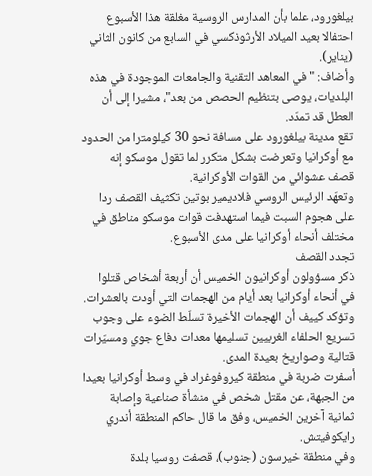بيلغورود، علما بأن المدارس الروسية مغلقة هذا الأسبوع احتفالا بعيد الميلاد الأرثوذكسي في السابع من كانون الثاني (يناير).
وأضاف: "في المعاهد التقنية والجامعات الموجودة في هذه البلديات، يوصى بتنظيم الحصص من بعد"، مشيرا إلى أن العطل قد تمدّد.
تقع مدينة بيلغورود على مسافة نحو 30 كيلومترا من الحدود مع أوكرانيا وتعرضت بشكل متكرر لما تقول موسكو إنه قصف عشوائي من القوات الأوكرانية.
وتعهّد الرئيس الروسي فلاديمير بوتين تكثيف القصف ردا على هجوم السبت فيما استهدفت قوات موسكو مناطق في مختلف أنحاء أوكرانيا على مدى الأسبوع.
تجدد القصف
ذكر مسؤولون أوكرانيون الخميس أن أربعة أشخاص قتلوا في أنحاء أوكرانيا بعد أيام من الهجمات التي أودت بالعشرات.
وتؤكد كييف أن الهجمات الأخيرة تسلّط الضوء على وجوب تسريع الحلفاء الغربيين تسليمها معدات دفاع جوي ومسيّرات قتالية وصواريخ بعيدة المدى.
أسفرت ضربة في منطقة كيروفوغراد في وسط أوكرانيا بعيدا من الجبهة، عن مقتل شخص في منشأة صناعية وإصابة ثمانية آخرين الخميس، وفق ما قال حاكم المنطقة أندري رايكوفيتش.
وفي منطقة خيرسون (جنوب)، قصفت روسيا بلدة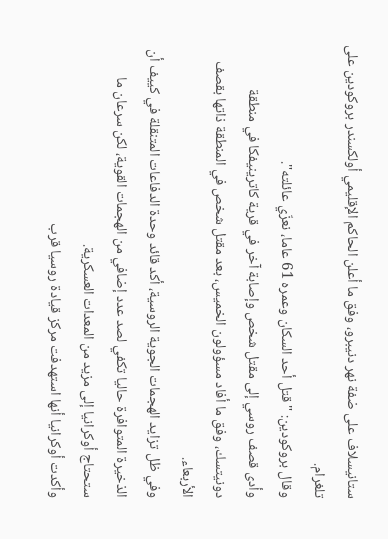ستانيسلاف على ضفة نهر دنيبرو، وفق ما أعلن الحاكم الإقليمي أولكسندر بروكودين على تلغرام.
وقال بروكودين: "قتل أحد السكان وعمره 61 عاما، نعزّي عائلته".
وأدى قصف روسي إلى مقتل شخص وإصابة آخر في قرية كاترينيفكا في منطقة دونيتسك، وفق ما أفاد مسؤولون الخميس، بعد مقتل شخص في المنطقة ذاتها بقصف الأربعاء.
وفي ظل تزايد الهجمات الجوية الروسية، أكد قائد وحدة الدفاعات المتنقلة في كييف أن الذخيرة المتوافرة حاليا تكفي لصد عدد إضافي من الهجمات القوية، لكن سرعان ما ستحتاج أوكرانيا إلى مزيد من المعدات العسكرية.
وأكدت أوكرانيا أنها استهدفت مركز قيادة روسيا قرب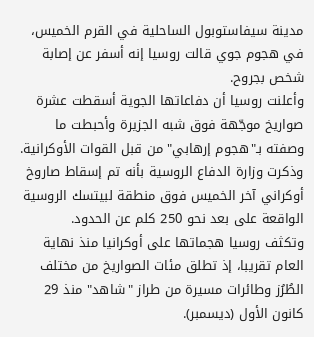مدينة سيفاستوبول الساحلية في القرم الخميس، في هجوم جوي قالت روسيا إنه أسفر عن إصابة شخص بجروح.
وأعلنت روسيا أن دفاعاتها الجوية أسقطت عشرة صواريخ موجّهة فوق شبه الجزيرة وأحبطت ما وصفته بـ"هجوم إرهابي" من قبل القوات الأوكرانية.
وذكرت وزارة الدفاع الروسية بأنه تم إسقاط صاروخ أوكراني آخر الخميس فوق منطقة لبيتسك الروسية الواقعة على بعد نحو 250 كلم عن الحدود.
وتكثف روسيا هجماتها على أوكرانيا منذ نهاية العام تقريبا، إذ تطلق مئات الصواريخ من مختلف الطُرُز وطائرات مسيرة من طراز "شاهد" منذ 29 كانون الأول (ديسمبر).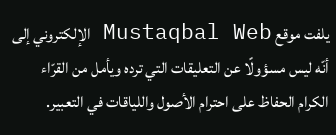يلفت موقع Mustaqbal Web الإلكتروني إلى أنّه ليس مسؤولًا عن التعليقات التي ترده ويأمل من القرّاء الكرام الحفاظ على احترام الأصول واللياقات في التعبير.